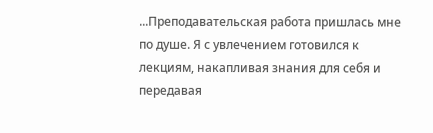...Преподавательская работа пришлась мне по душе. Я с увлечением готовился к лекциям, накапливая знания для себя и передавая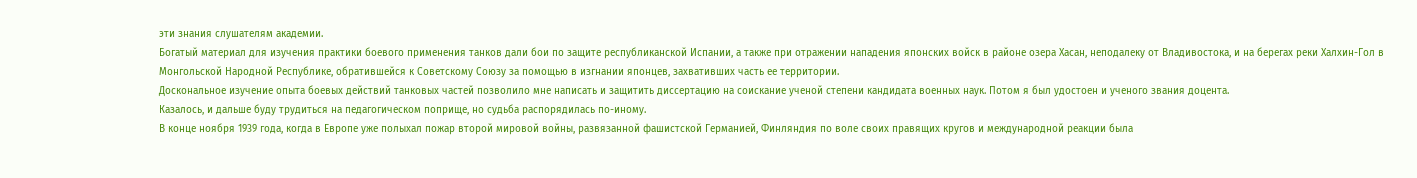эти знания слушателям академии.
Богатый материал для изучения практики боевого применения танков дали бои по защите республиканской Испании, а также при отражении нападения японских войск в районе озера Хасан, неподалеку от Владивостока, и на берегах реки Халхин-Гол в Монгольской Народной Республике, обратившейся к Советскому Союзу за помощью в изгнании японцев, захвативших часть ее территории.
Доскональное изучение опыта боевых действий танковых частей позволило мне написать и защитить диссертацию на соискание ученой степени кандидата военных наук. Потом я был удостоен и ученого звания доцента.
Казалось, и дальше буду трудиться на педагогическом поприще, но судьба распорядилась по-иному.
В конце ноября 1939 года, когда в Европе уже полыхал пожар второй мировой войны, развязанной фашистской Германией, Финляндия по воле своих правящих кругов и международной реакции была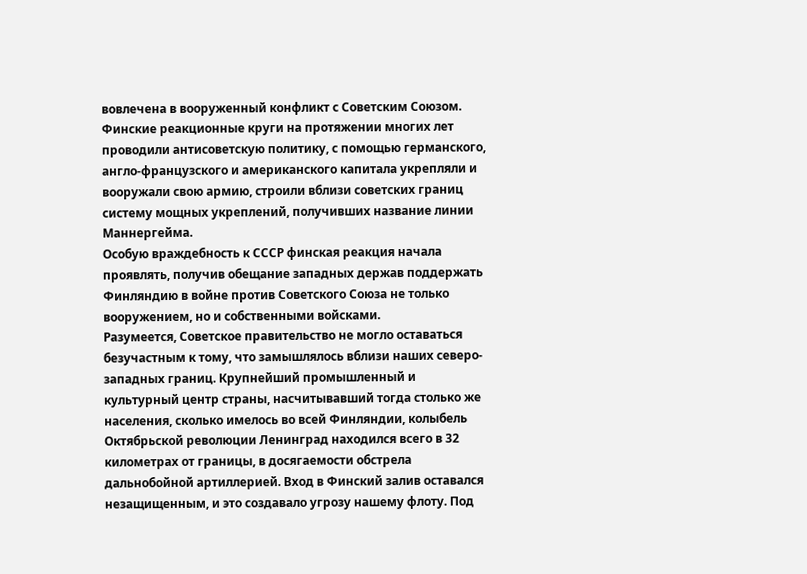вовлечена в вооруженный конфликт с Советским Союзом.
Финские реакционные круги на протяжении многих лет проводили антисоветскую политику, с помощью германского, англо-французского и американского капитала укрепляли и вооружали свою армию, строили вблизи советских границ систему мощных укреплений, получивших название линии Маннергейма.
Особую враждебность к СССР финская реакция начала проявлять, получив обещание западных держав поддержать Финляндию в войне против Советского Союза не только вооружением, но и собственными войсками.
Разумеется, Советское правительство не могло оставаться безучастным к тому, что замышлялось вблизи наших северо-западных границ. Крупнейший промышленный и культурный центр страны, насчитывавший тогда столько же населения, сколько имелось во всей Финляндии, колыбель Октябрьской революции Ленинград находился всего в 32 километрах от границы, в досягаемости обстрела дальнобойной артиллерией. Вход в Финский залив оставался незащищенным, и это создавало угрозу нашему флоту. Под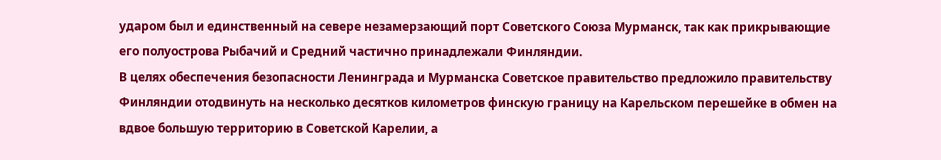ударом был и единственный на севере незамерзающий порт Советского Союза Мурманск, так как прикрывающие его полуострова Рыбачий и Средний частично принадлежали Финляндии.
В целях обеспечения безопасности Ленинграда и Мурманска Советское правительство предложило правительству Финляндии отодвинуть на несколько десятков километров финскую границу на Карельском перешейке в обмен на вдвое большую территорию в Советской Карелии, а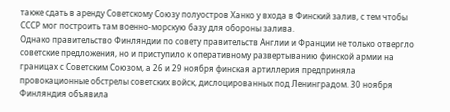также сдать в аренду Советскому Союзу полуостров Ханко у входа в Финский залив, с тем чтобы СССР мог построить там военно-морскую базу для обороны залива.
Однако правительство Финляндии по совету правительств Англии и Франции не только отвергло советские предложения, но и приступило к оперативному развертыванию финской армии на границах с Советским Союзом, а 26 и 29 ноября финская артиллерия предприняла провокационные обстрелы советских войск, дислоцированных под Ленинградом. 30 ноября Финляндия объявила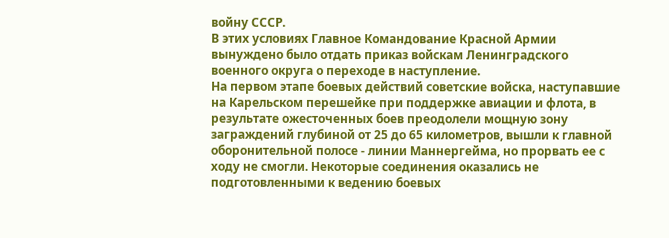войну СССР.
В этих условиях Главное Командование Красной Армии вынуждено было отдать приказ войскам Ленинградского военного округа о переходе в наступление.
На первом этапе боевых действий советские войска, наступавшие на Карельском перешейке при поддержке авиации и флота, в результате ожесточенных боев преодолели мощную зону заграждений глубиной от 25 до 65 километров, вышли к главной оборонительной полосе - линии Маннергейма, но прорвать ее с ходу не смогли. Некоторые соединения оказались не подготовленными к ведению боевых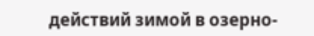действий зимой в озерно-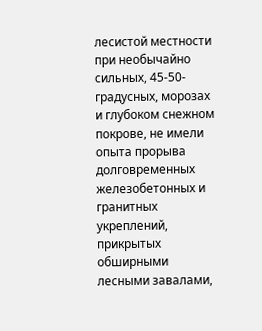лесистой местности при необычайно сильных, 45-50-градусных, морозах и глубоком снежном покрове, не имели опыта прорыва долговременных железобетонных и гранитных укреплений, прикрытых обширными лесными завалами,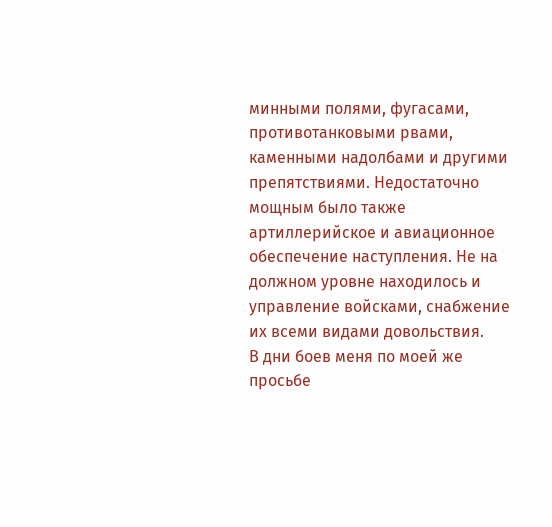минными полями, фугасами, противотанковыми рвами, каменными надолбами и другими препятствиями. Недостаточно мощным было также артиллерийское и авиационное обеспечение наступления. Не на должном уровне находилось и управление войсками, снабжение их всеми видами довольствия.
В дни боев меня по моей же просьбе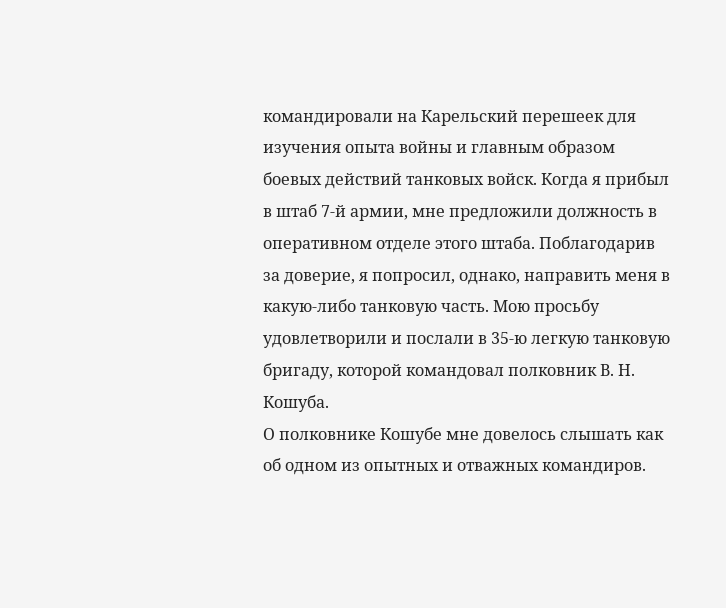командировали на Карельский перешеек для изучения опыта войны и главным образом боевых действий танковых войск. Когда я прибыл в штаб 7-й армии, мне предложили должность в оперативном отделе этого штаба. Поблагодарив за доверие, я попросил, однако, направить меня в какую-либо танковую часть. Мою просьбу удовлетворили и послали в 35-ю легкую танковую бригаду, которой командовал полковник В. Н. Кошуба.
О полковнике Кошубе мне довелось слышать как об одном из опытных и отважных командиров.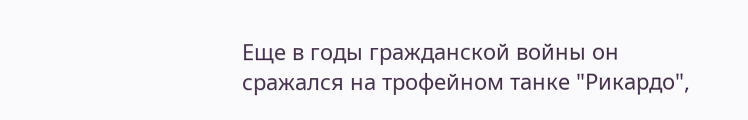Еще в годы гражданской войны он сражался на трофейном танке "Рикардо",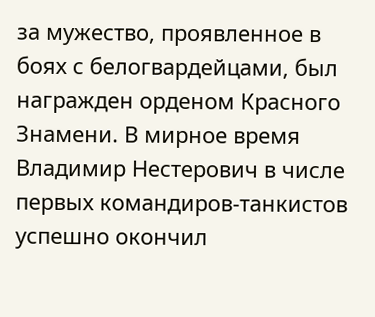за мужество, проявленное в боях с белогвардейцами, был награжден орденом Красного Знамени. В мирное время Владимир Нестерович в числе первых командиров-танкистов успешно окончил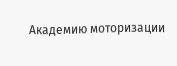Академию моторизации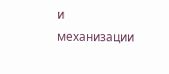и механизации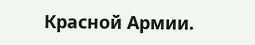Красной Армии.